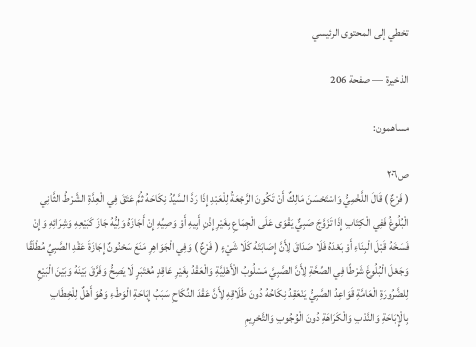تخطي إلى المحتوى الرئيسي

الذخيرة — صفحة 206

مساهمون:

ص٢٠٦
( فَرْعٌ ) قَالَ اللَّخْمِيُّ وَاسْتَحْسَنَ مَالِكٌ أَنْ تَكُونَ الرَّجْعَةُ لِلْعَبْدِ إِذَا رَدَّ السَّيِّدُ نِكَاحَهُ ثُمَّ عَتَقَ فِي الْعِدَّةِ الشَّرْطُ الثَّانِي الْبُلُوغُ فَفِي الْكِتَابِ إِذَا تَزَوَّجَ صَبِيٌّ يَقْوَى عَلَى الْجِمَاعِ بِغَيْرِ إِذْنِ أَبِيهِ أَوْ وَصِيِّهِ إِنْ أَجَازَهُ وَلِيُّهُ جَازَ كَبَيْعِهِ وَشِرَائِهِ وَإِنْ فَسَخَهُ قَبْلَ الْبِنَاءِ أَوْ بَعْدَهُ فَلَا صَدَاقَ لِأَنَّ إِصَابَتَهُ كَلَا شَيْءٍ ( فَرْعٌ ) وَفِي الْجَوَاهِرِ مَنَعَ سَحْنُونٌ إِجَازَةَ عَقْدِ الصَّبِيِّ مُطْلَقًا وَجَعْلَ الْبُلُوغَ شَرْطًا فِي الصِّحَّةِ لِأَنَّ الصَّبِيَّ مَسْلُوبُ الْأَهْلِيَّةِ وَالْعَقْدُ بِغَيْرِ عَاقِدٍ مُعْتَبَرٍ لَا يَصِحُّ وَفَرَّقَ بَيْنَهُ وَبَيْنَ الْبَيْعِ لِلضَّرُورَةِ الْعَامَّةِ قَوَاعِدُ الصَّبِيُّ يَنْعَقِدُ نِكَاحُهُ دُونَ طَلَاقِهِ لِأَنَّ عَقْدَ النِّكَاحِ سَبَبُ إِبَاحَةِ الْوَطْءِ وَهُوَ أَهْلٌ لِلْخِطَابِ بِالْإِبَاحَةِ وَالنَّدْبِ وَالْكَرَاهَةِ دُونَ الْوُجُوبِ وَالتَّحْرِيمِ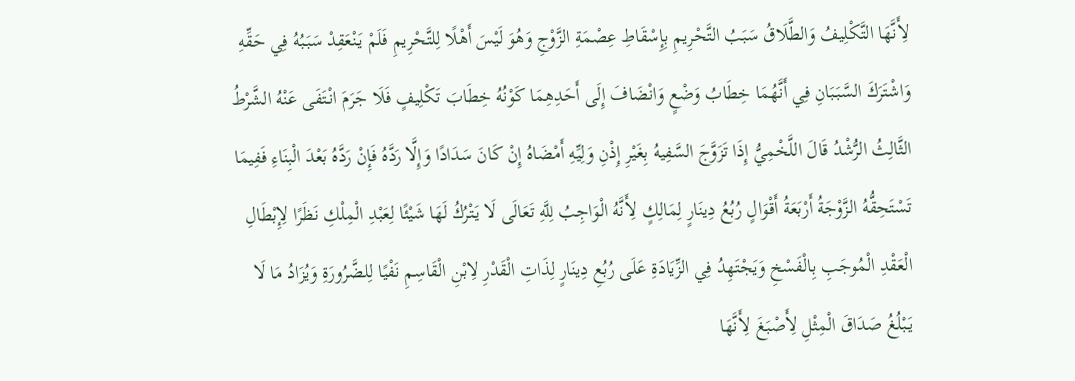لِأَنَّهَا التَّكْلِيفُ وَالطَّلَاقُ سَبَبُ التَّحْرِيمِ بِإِسْقَاطِ عِصْمَةِ الزَّوْجِ وَهُوَ لَيْسَ أَهْلًا لِلتَّحْرِيمِ فَلَمْ يَنْعَقِدْ سَبَبُهُ فِي حَقِّهِ وَاشْتَرَكَ السَّبَبَانِ فِي أَنَّهُمَا خِطَابُ وَضْعٍ وَانْضَافَ إِلَى أَحَدِهِمَا كَوْنُهُ خِطَابَ تَكْلِيفٍ فَلَا جَرَمَ انْتَفَى عَنْهُ الشَّرْطُ الثَّالِثُ الرُّشْدُ قَالَ اللَّخْمِيُّ إِذَا تَزَوَّجَ السَّفِيهُ بِغَيْرِ إِذْنِ وَلِيِّهِ أَمْضَاهُ إِنْ كَانَ سَدَادًا وَإِلَّا رَدَّهُ فَإِنْ رَدَّهُ بَعْدَ الْبِنَاءِ فَفِيمَا تَسْتَحِقُّهُ الزَّوْجَةُ أَرْبَعَةُ أَقْوَالٍ رُبُعُ دِينَارٍ لِمَالِكٍ لِأَنَّهُ الْوَاجِبُ لِلَّهِ تَعَالَى لَا يَتْرُكُ لَهَا شَيْئًا لِعَبْدِ الْمِلْكِ نَظَرًا لِإِبْطَالِ الْعَقْدِ الْمُوجَبِ بِالْفَسْخِ وَيَجْتَهِدُ فِي الزِّيَادَةِ عَلَى رُبُعِ دِينَارٍ لِذَاتِ الْقَدْرِ لِابْنِ الْقَاسِمِ نَفْيًا لِلضَّرُورَةِ وَيُزَادُ مَا لَا يَبْلُغُ صَدَاقَ الْمِثْلِ لِأَصْبَغَ لِأَنَّهَا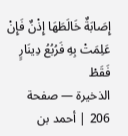إِصَابَةٌ خَالَطَهَا إِذْنٌ فَإِنْ عَلِمَتْ بِهِ فَرُبُعُ دِينَارٍ فَقَطْ
الذخيرة — صفحة 206 | أحمد بن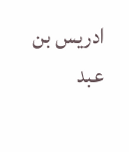ادريس بن عبد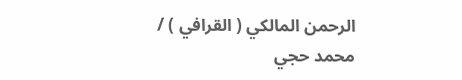الرحمن المالكي ( القرافي ) / محمد حجي